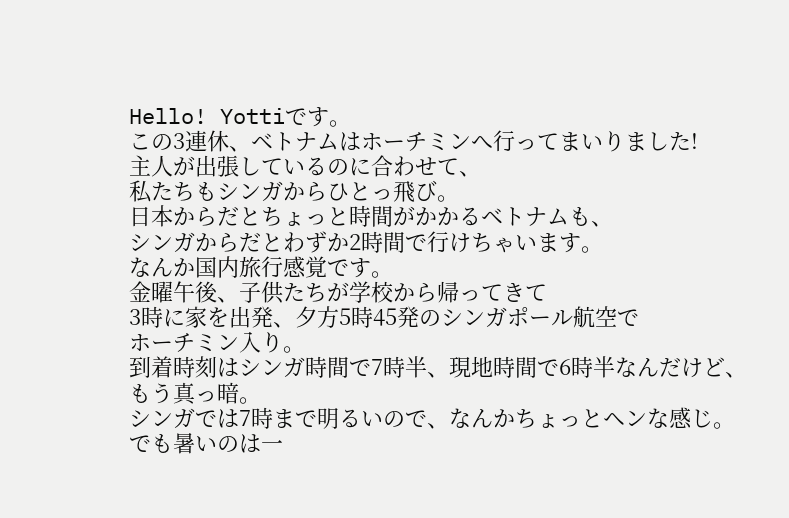Hello! Yottiです。
この3連休、ベトナムはホーチミンへ行ってまいりました!
主人が出張しているのに合わせて、
私たちもシンガからひとっ飛び。
日本からだとちょっと時間がかかるベトナムも、
シンガからだとわずか2時間で行けちゃいます。
なんか国内旅行感覚です。
金曜午後、子供たちが学校から帰ってきて
3時に家を出発、夕方5時45発のシンガポール航空で
ホーチミン入り。
到着時刻はシンガ時間で7時半、現地時間で6時半なんだけど、
もう真っ暗。
シンガでは7時まで明るいので、なんかちょっとヘンな感じ。
でも暑いのは一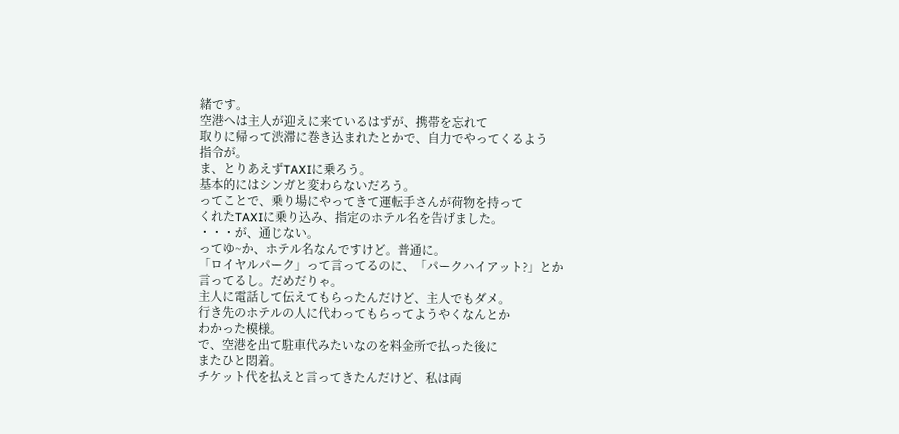緒です。
空港へは主人が迎えに来ているはずが、携帯を忘れて
取りに帰って渋滞に巻き込まれたとかで、自力でやってくるよう
指令が。
ま、とりあえずTAXIに乗ろう。
基本的にはシンガと変わらないだろう。
ってことで、乗り場にやってきて運転手さんが荷物を持って
くれたTAXIに乗り込み、指定のホテル名を告げました。
・・・が、通じない。
ってゆ~か、ホテル名なんですけど。普通に。
「ロイヤルパーク」って言ってるのに、「パークハイアット?」とか
言ってるし。だめだりゃ。
主人に電話して伝えてもらったんだけど、主人でもダメ。
行き先のホテルの人に代わってもらってようやくなんとか
わかった模様。
で、空港を出て駐車代みたいなのを料金所で払った後に
またひと悶着。
チケット代を払えと言ってきたんだけど、私は両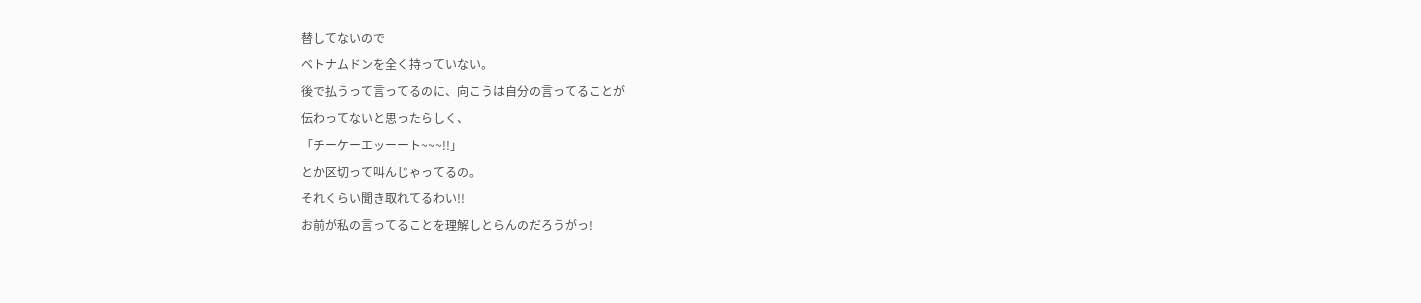替してないので
ベトナムドンを全く持っていない。
後で払うって言ってるのに、向こうは自分の言ってることが
伝わってないと思ったらしく、
「チーケーエッーート~~~!!」
とか区切って叫んじゃってるの。
それくらい聞き取れてるわい!!
お前が私の言ってることを理解しとらんのだろうがっ!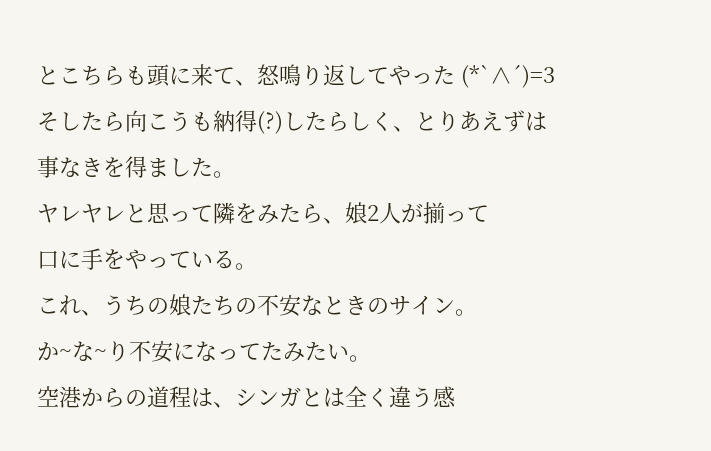とこちらも頭に来て、怒鳴り返してやった (*`∧´)=3
そしたら向こうも納得(?)したらしく、とりあえずは
事なきを得ました。
ヤレヤレと思って隣をみたら、娘2人が揃って
口に手をやっている。
これ、うちの娘たちの不安なときのサイン。
か~な~り不安になってたみたい。
空港からの道程は、シンガとは全く違う感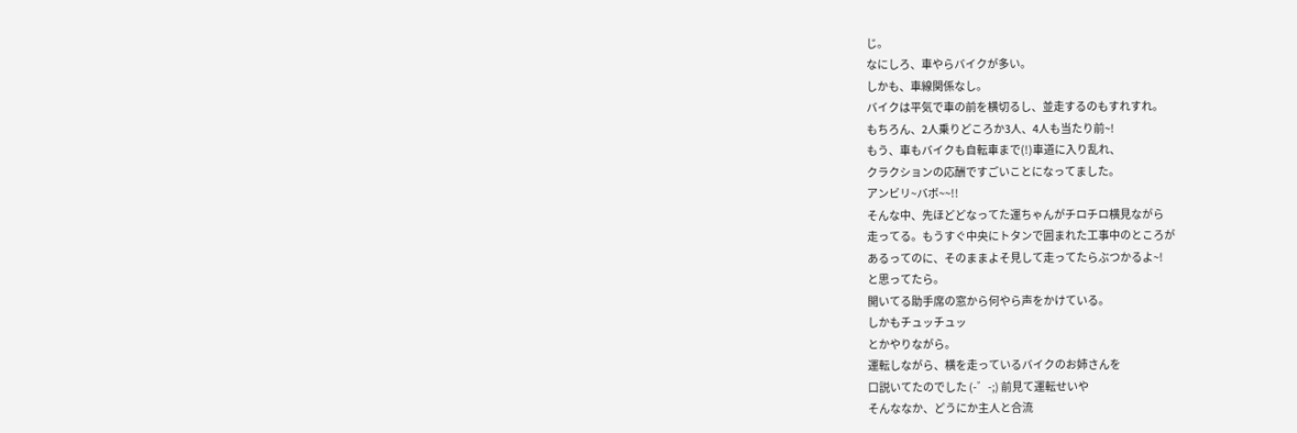じ。
なにしろ、車やらバイクが多い。
しかも、車線関係なし。
バイクは平気で車の前を横切るし、並走するのもすれすれ。
もちろん、2人乗りどころか3人、4人も当たり前~!
もう、車もバイクも自転車まで(!)車道に入り乱れ、
クラクションの応酬ですごいことになってました。
アンビリ~バボ~~!!
そんな中、先ほどどなってた運ちゃんがチロチロ横見ながら
走ってる。もうすぐ中央にトタンで囲まれた工事中のところが
あるってのに、そのままよそ見して走ってたらぶつかるよ~!
と思ってたら。
開いてる助手席の窓から何やら声をかけている。
しかもチュッチュッ
とかやりながら。
運転しながら、横を走っているバイクのお姉さんを
口説いてたのでした (-゛-;) 前見て運転せいや
そんななか、どうにか主人と合流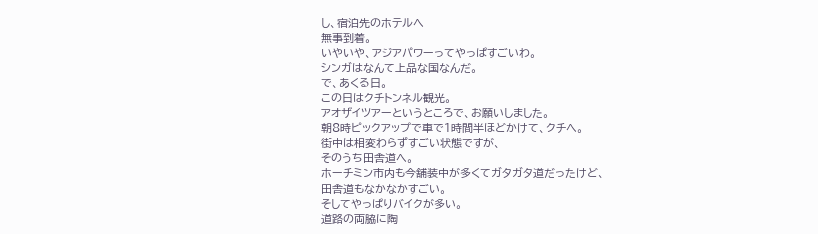し、宿泊先のホテルへ
無事到着。
いやいや、アジアパワーってやっぱすごいわ。
シンガはなんて上品な国なんだ。
で、あくる日。
この日はクチトンネル観光。
アオザイツアーというところで、お願いしました。
朝8時ピックアップで車で1時間半ほどかけて、クチへ。
街中は相変わらずすごい状態ですが、
そのうち田舎道へ。
ホーチミン市内も今舗装中が多くてガタガタ道だったけど、
田舎道もなかなかすごい。
そしてやっぱりバイクが多い。
道路の両脇に陶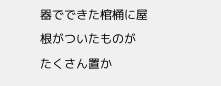器でできた棺桶に屋根がついたものが
たくさん置か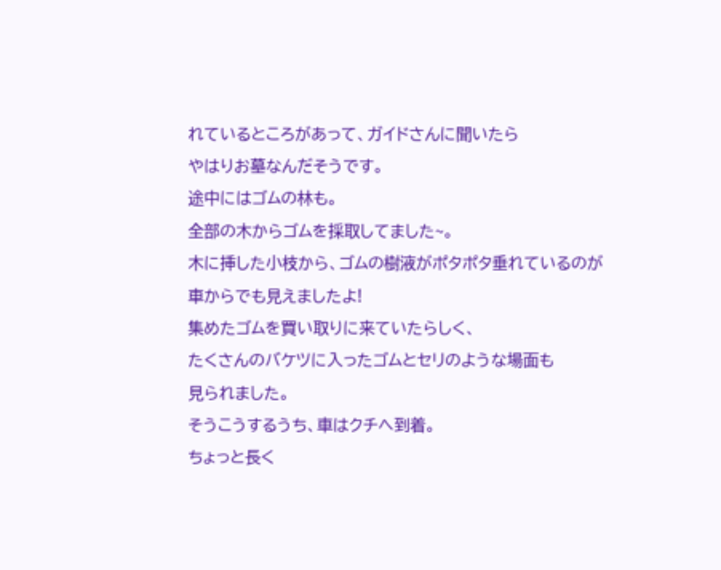れているところがあって、ガイドさんに聞いたら
やはりお墓なんだそうです。
途中にはゴムの林も。
全部の木からゴムを採取してました~。
木に挿した小枝から、ゴムの樹液がポタポタ垂れているのが
車からでも見えましたよ!
集めたゴムを買い取りに来ていたらしく、
たくさんのバケツに入ったゴムとセリのような場面も
見られました。
そうこうするうち、車はクチへ到着。
ちょっと長く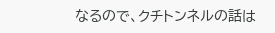なるので、クチトンネルの話は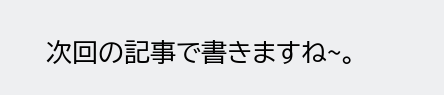次回の記事で書きますね~。